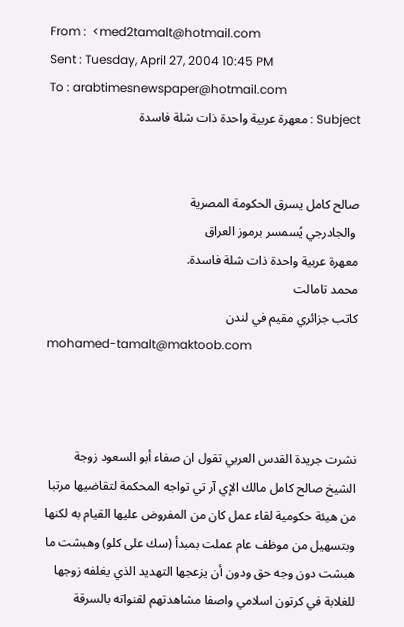From :  <med2tamalt@hotmail.com
Sent : Tuesday, April 27, 2004 10:45 PM
To : arabtimesnewspaper@hotmail.com
Subject : معهرة عربية واحدة ذات شلة فاسدة


صالح كامل يسرق الحكومة المصرية
 والجادرجي يُسمسر برموز العراق
معهرة عربية واحدة ذات شلة فاسدة.
محمد تامالت
كاتب جزائري مقيم في لندن
mohamed-tamalt@maktoob.com



نشرت جريدة القدس العربي تقول ان صفاء أبو السعود زوجة الشيخ صالح كامل مالك الإي آر تي تواجه المحكمة لتقاضيها مرتبا من هيئة حكومية لقاء عمل كان من المفروض عليها القيام به لكنها وبتسهيل من موظف عام عملت بمبدأ (سك على كلو) وهبشت ما هبشت دون وجه حق ودون أن يزعجها التهديد الذي يغلفه زوجها للغلابة في كرتون اسلامي واصفا مشاهدتهم لقنواته بالسرقة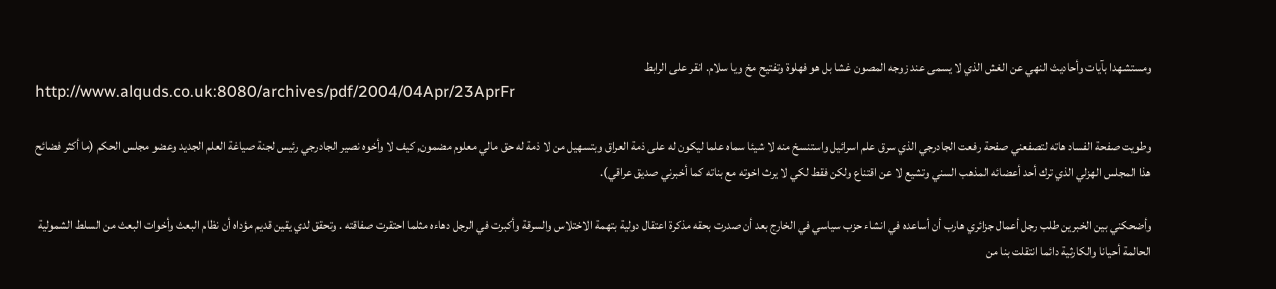ومستشهدا بآيات وأحاديث النهي عن الغش الذي لا يسمى عند زوجه المصون غشا بل هو فهلوة وتفتيح مخ ويا سلام. انقر على الرابط
http://www.alquds.co.uk:8080/archives/pdf/2004/04Apr/23AprFr

وطويت صفحة الفساد هاته لتصفعني صفحة رفعت الجادرجي الذي سرق علم اسرائيل واستنسخ منه لا شيئا سماه علما ليكون له على ذمة العراق وبتسهيل من لا ذمة له حق مالي معلوم مضمون, كيف لا وأخوه نصير الجادرجي رئيس لجنة صياغة العلم الجديد وعضو مجلس الحكم (ما أكثر فضائح هذا المجلس الهزلي الذي ترك أحد أعضائه المذهب السني وتشيع لا عن اقتناع ولكن فقط لكي لا يرث اخوته مع بناته كما أخبرني صديق عراقي).

وأضحكني بين الخبرين طلب رجل أعمال جزائري هارب أن أساعده في انشاء حزب سياسي في الخارج بعد أن صدرت بحقه مذكرة اعتقال دولية بتهمة الاختلاس والسرقة وأكبرت في الرجل دهاءه مثلما احتقرت صفاقته . وتحقق لدي يقين قديم مؤداه أن نظام البعث وأخوات البعث من السلط الشمولية الحالمة أحيانا والكارثية دائما انتقلت بنا من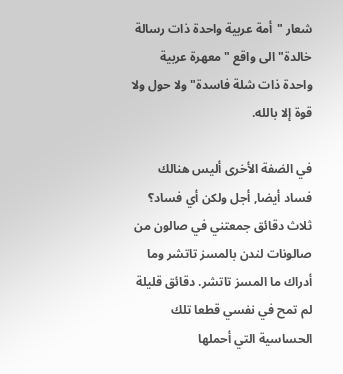شعار "أمة عربية واحدة ذات رسالة خالدة" الى واقع "معهرة عربية واحدة ذات شلة فاسدة" ولا حول ولا قوة إلا بالله.

في الضفة الأخرى أليس هنالك فساد أيضا, أجل ولكن أي فساد؟ ثلاث دقائق جمعتني في صالون من صالونات لندن بالمسز تاتشر وما أدراك ما المسز تاتشر. دقائق قليلة لم تمح في نفسي قطعا تلك الحساسية التي أحملها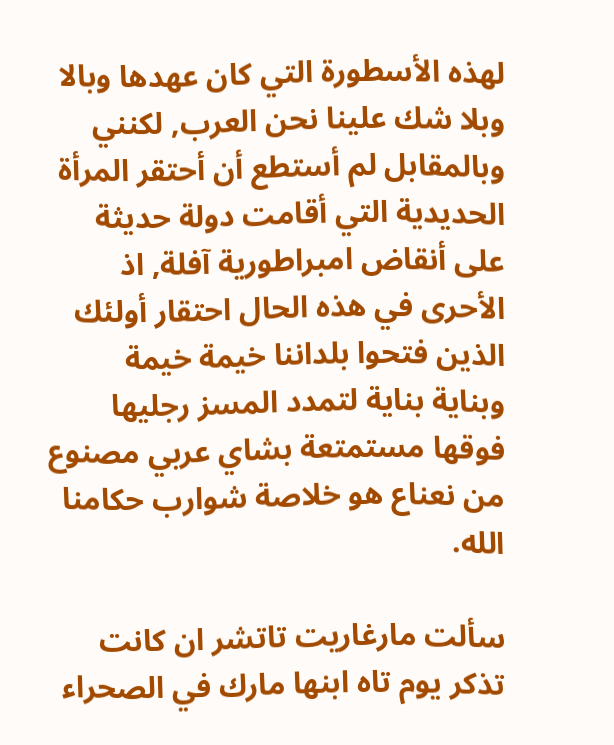لهذه الأسطورة التي كان عهدها وبالا وبلا شك علينا نحن العرب, لكنني وبالمقابل لم أستطع أن أحتقر المرأة الحديدية التي أقامت دولة حديثة على أنقاض امبراطورية آفلة, اذ الأحرى في هذه الحال احتقار أولئك الذين فتحوا بلداننا خيمة خيمة وبناية بناية لتمدد المسز رجليها فوقها مستمتعة بشاي عربي مصنوع من نعناع هو خلاصة شوارب حكامنا الله.

سألت مارغاريت تاتشر ان كانت تذكر يوم تاه ابنها مارك في الصحراء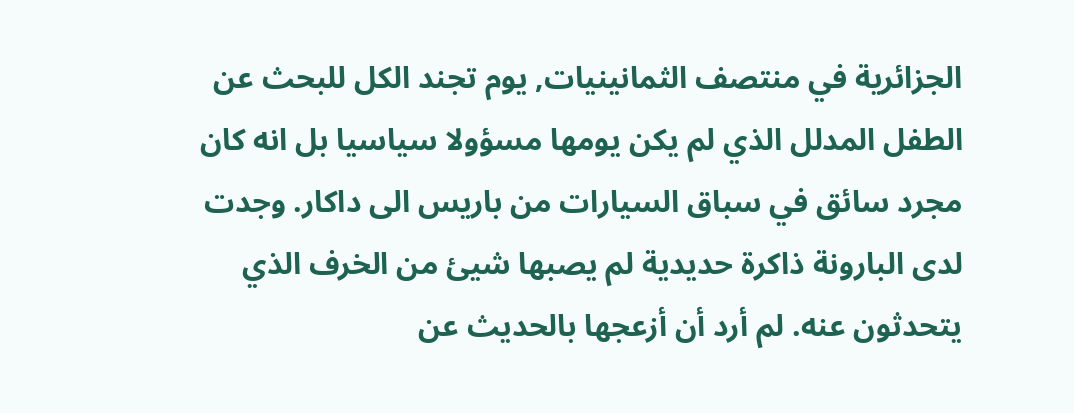الجزائرية في منتصف الثمانينيات, يوم تجند الكل للبحث عن الطفل المدلل الذي لم يكن يومها مسؤولا سياسيا بل انه كان مجرد سائق في سباق السيارات من باريس الى داكار. وجدت لدى البارونة ذاكرة حديدية لم يصبها شيئ من الخرف الذي يتحدثون عنه. لم أرد أن أزعجها بالحديث عن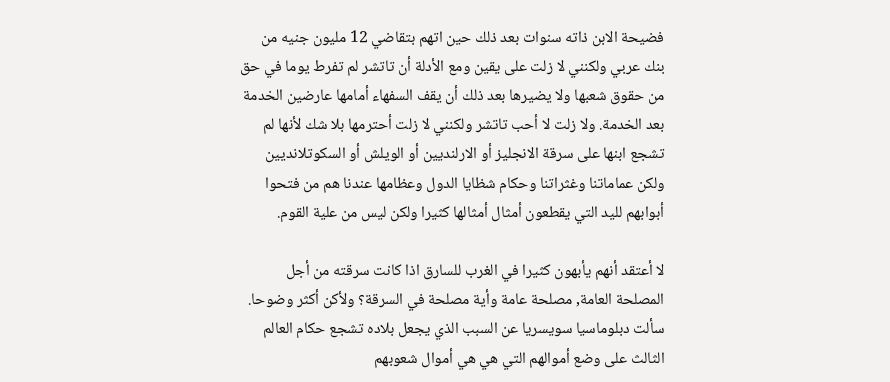فضيحة الابن ذاته سنوات بعد ذلك حين اتهم بتقاضي 12 مليون جنيه من بنك عربي ولكنني لا زلت على يقين ومع الأدلة أن تاتشر لم تفرط يوما في حق من حقوق شعبها ولا يضيرها بعد ذلك أن يقف السفهاء أمامها عارضين الخدمة بعد الخدمة. ولا زلت لا أحب تاتشر ولكنني لا زلت أحترمها بلا شك لأنها لم تشجع ابنها على سرقة الانجليز أو الارلنديين أو الويلش أو السكوتلانديين ولكن عماماتنا وغثراتنا وحكام شظايا الدول وعظامها عندنا هم من فتحوا أبوابهم لليد التي يقطعون أمثال أمثالها كثيرا ولكن ليس من علية القوم.

لا أعتقد أنهم يأبهون كثيرا في الغرب للسارق اذا كانت سرقته من أجل المصلحة العامة, مصلحة عامة وأية مصلحة في السرقة؟ ولأكن أكثر وضوحا. سألت دبلوماسيا سويسريا عن السبب الذي يجعل بلاده تشجع حكام العالم الثالث على وضع أموالهم التي هي هي أموال شعوبهم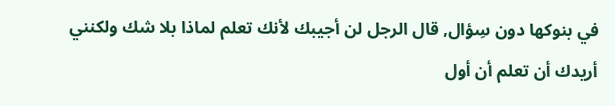في بنوكها دون سِؤال, قال الرجل لن أجيبك لأنك تعلم لماذا بلا شك ولكنني أريدك أن تعلم أن أول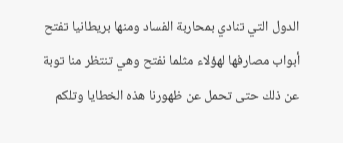الدول التي تنادي بمحاربة الفساد ومنها بريطانيا تفتح أبواب مصارفها لهؤلاء مثلما نفتح وهي تنتظر منا توبة عن ذلك حتى تحمل عن ظهورنا هذه الخطايا وتلكم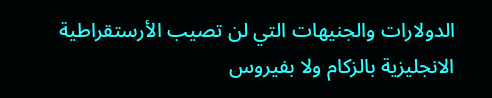الدولارات والجنيهات التي لن تصيب الأرستقراطية الانجليزية بالزكام ولا بفيروس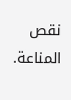نقص المناعة.